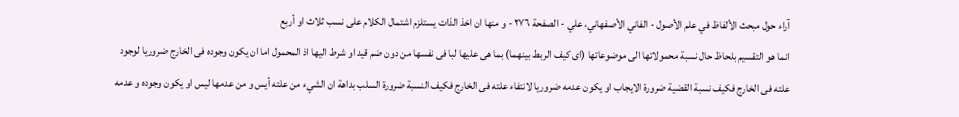آراء حول مبحث الألفاظ في علم الأصول - الفاني الأصفهاني، علي - الصفحة ٢٧٦ - و منها ان اخذ الذات يستلزم اشتمال الكلام على نسب ثلاث او أربع
انما هو التقسيم بلحاظ حال نسبة محمولاتها الى موضوعاتها (اى كيف الربط بينهما) بما هى عليها لبا فى نفسها من دون ضم قيد او شرط اليها اذ المحمول اما ان يكون وجوده فى الخارج ضروريا لوجود علته فى الخارج فكيف نسبة القضية ضرورة الايجاب او يكون عدمه ضروريا لانتفاء علته فى الخارج فكيف النسبة ضرورة السلب بداهة ان الشيء من علته أيس و من عدمها ليس او يكون وجوده و عدمه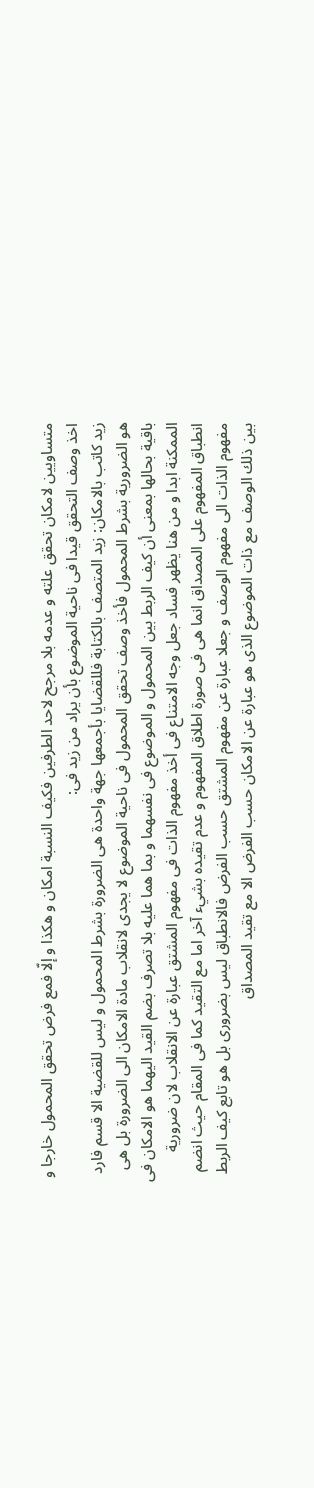متساويين لامكان تحقق علته و عدمه بلا مرجح لاحد الطرفين فكيف النسبة امكان و هكذا و إلّا فمع فرض تحقق المحمول خارجا و اخذ وصف التحقق قيدا فى ناحية الموضوع بأن يراد من زيد فى:
زيد كاتب بالامكان: زيد المتصف بالكتابة فللقضايا بأجمعها جهة واحدة هى الضرورة بشرط المحمول و ليس للقضية الا قسم فارد هو الضرورية بشرط المحمول فأخذ وصف تحقق المحمول فى ناحية الموضوع لا يجدى لانقلاب مادة الامكان الى الضرورة بل هى باقية بحالها بمعنى أن كيف الربط بين المحمول و الموضوع فى نفسهما و بما هما عليه بلا تصرف بضم القيد اليهما هو الامكان فى الممكنة ابدا و من هنا يظهر فساد جعل وجه الامتناع فى أخذ مفهوم الذات فى مفهوم المشتق عبارة عن الانقلاب لان ضرورية انطباق المفهوم على المصداق انما هى فى صورة اطلاق المفهوم و عدم تقيده بشيء آخر اما مع التقيد كما فى المقام حيث انضم مفهوم الذات الى مفهوم الوصف و جعلا عبارة عن مفهوم المشتق حسب الفرض فالانطباق ليس بضرورى بل هو تابع كيف الربط بين ذلك الوصف مع ذات الموضوع الذى هو عبارة عن الامكان حسب الفرض الا مع تقيد المصداق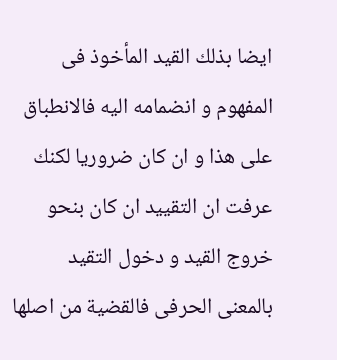ايضا بذلك القيد المأخوذ فى المفهوم و انضمامه اليه فالانطباق على هذا و ان كان ضروريا لكنك عرفت ان التقييد ان كان بنحو خروج القيد و دخول التقيد بالمعنى الحرفى فالقضية من اصلها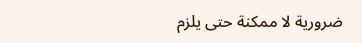ضرورية لا ممكنة حتى يلزم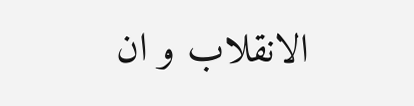الانقلاب و ان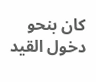كان بنحو دخول القيد